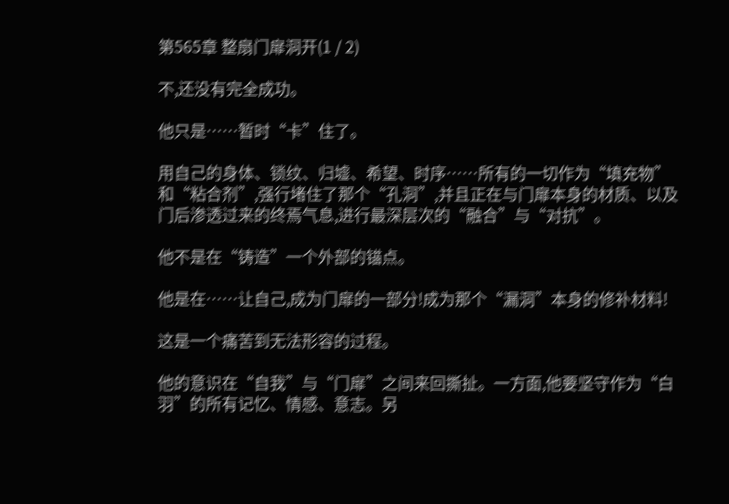第565章 整扇门扉洞开(1 / 2)

不,还没有完全成功。

他只是……暂时“卡”住了。

用自己的身体、锁纹、归墟、希望、时序……所有的一切作为“填充物”和“粘合剂”,强行堵住了那个“孔洞”,并且正在与门扉本身的材质、以及门后渗透过来的终焉气息,进行最深层次的“融合”与“对抗”。

他不是在“铸造”一个外部的锚点。

他是在……让自己,成为门扉的一部分!成为那个“漏洞”本身的修补材料!

这是一个痛苦到无法形容的过程。

他的意识在“自我”与“门扉”之间来回撕扯。一方面,他要坚守作为“白羽”的所有记忆、情感、意志。另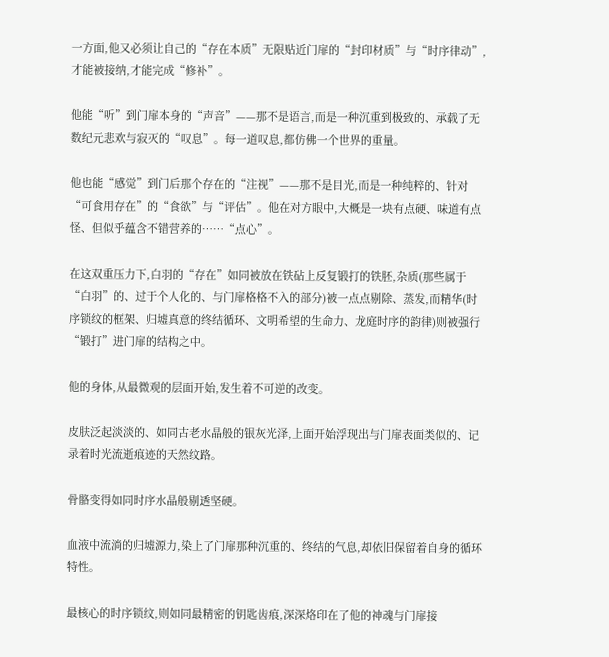一方面,他又必须让自己的“存在本质”无限贴近门扉的“封印材质”与“时序律动”,才能被接纳,才能完成“修补”。

他能“听”到门扉本身的“声音”——那不是语言,而是一种沉重到极致的、承载了无数纪元悲欢与寂灭的“叹息”。每一道叹息,都仿佛一个世界的重量。

他也能“感觉”到门后那个存在的“注视”——那不是目光,而是一种纯粹的、针对“可食用存在”的“食欲”与“评估”。他在对方眼中,大概是一块有点硬、味道有点怪、但似乎蕴含不错营养的……“点心”。

在这双重压力下,白羽的“存在”如同被放在铁砧上反复锻打的铁胚,杂质(那些属于“白羽”的、过于个人化的、与门扉格格不入的部分)被一点点剔除、蒸发,而精华(时序锁纹的框架、归墟真意的终结循环、文明希望的生命力、龙庭时序的韵律)则被强行“锻打”进门扉的结构之中。

他的身体,从最微观的层面开始,发生着不可逆的改变。

皮肤泛起淡淡的、如同古老水晶般的银灰光泽,上面开始浮现出与门扉表面类似的、记录着时光流逝痕迹的天然纹路。

骨骼变得如同时序水晶般剔透坚硬。

血液中流淌的归墟源力,染上了门扉那种沉重的、终结的气息,却依旧保留着自身的循环特性。

最核心的时序锁纹,则如同最精密的钥匙齿痕,深深烙印在了他的神魂与门扉接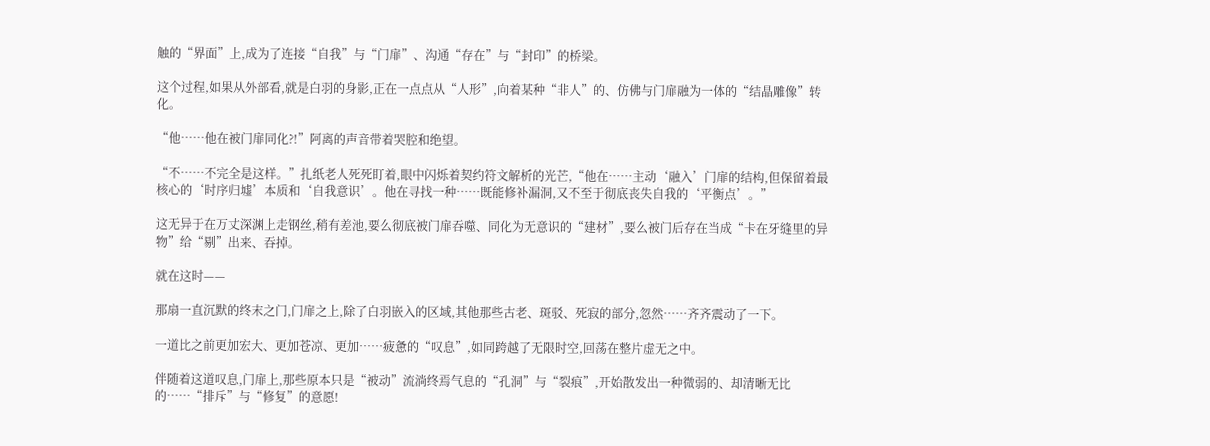触的“界面”上,成为了连接“自我”与“门扉”、沟通“存在”与“封印”的桥梁。

这个过程,如果从外部看,就是白羽的身影,正在一点点从“人形”,向着某种“非人”的、仿佛与门扉融为一体的“结晶雕像”转化。

“他……他在被门扉同化?!”阿离的声音带着哭腔和绝望。

“不……不完全是这样。”扎纸老人死死盯着,眼中闪烁着契约符文解析的光芒,“他在……主动‘融入’门扉的结构,但保留着最核心的‘时序归墟’本质和‘自我意识’。他在寻找一种……既能修补漏洞,又不至于彻底丧失自我的‘平衡点’。”

这无异于在万丈深渊上走钢丝,稍有差池,要么彻底被门扉吞噬、同化为无意识的“建材”,要么被门后存在当成“卡在牙缝里的异物”给“剔”出来、吞掉。

就在这时——

那扇一直沉默的终末之门,门扉之上,除了白羽嵌入的区域,其他那些古老、斑驳、死寂的部分,忽然……齐齐震动了一下。

一道比之前更加宏大、更加苍凉、更加……疲惫的“叹息”,如同跨越了无限时空,回荡在整片虚无之中。

伴随着这道叹息,门扉上,那些原本只是“被动”流淌终焉气息的“孔洞”与“裂痕”,开始散发出一种微弱的、却清晰无比的……“排斥”与“修复”的意愿!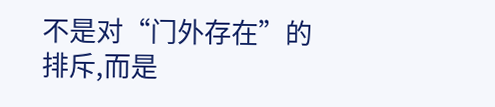不是对“门外存在”的排斥,而是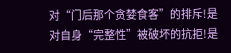对“门后那个贪婪食客”的排斥!是对自身“完整性”被破坏的抗拒!是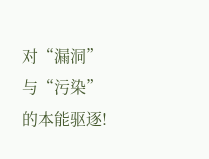对“漏洞”与“污染”的本能驱逐!